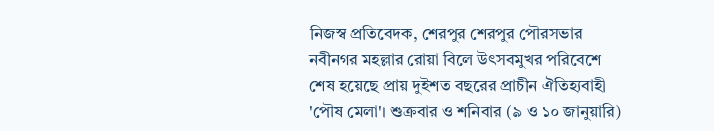নিজস্ব প্রতিবেদক, শেরপুর শেরপুর পৌরসভার নবীনগর মহল্লার রোয়া বিলে উৎসবমুখর পরিবেশে শেষ হয়েছে প্রায় দুইশত বছরের প্রাচীন ঐতিহ্যবাহী 'পৌষ মেলা'। শুক্রবার ও শনিবার (৯ ও ১০ জানুয়ারি)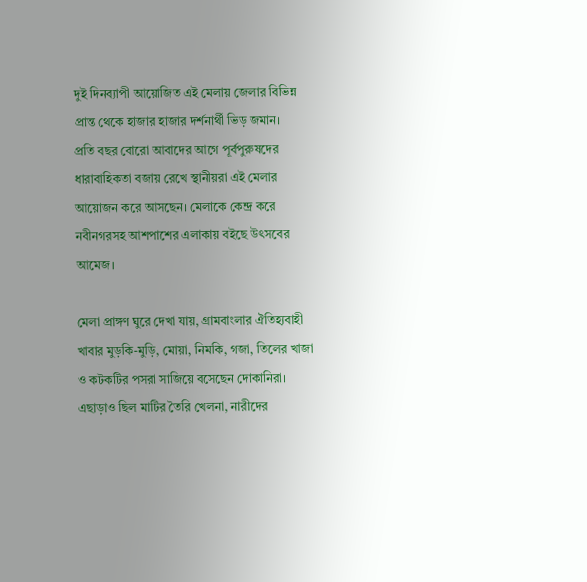দুই দিনব্যাপী আয়োজিত এই মেলায় জেলার বিভিন্ন প্রান্ত থেকে হাজার হাজার দর্শনার্থী ভিড় জমান।
প্রতি বছর বোরো আবাদের আগে পূর্বপুরুষদের ধারাবাহিকতা বজায় রেখে স্থানীয়রা এই মেলার আয়োজন করে আসছেন। মেলাকে কেন্দ্র করে নবীনগরসহ আশপাশের এলাকায় বইছে উৎসবের আমেজ।

মেলা প্রাঙ্গণ ঘুরে দেখা যায়, গ্রামবাংলার ঐতিহ্যবাহী খাবার মুড়কি-মুড়ি, মোয়া, নিমকি, গজা, তিলের খাজা ও কটকটির পসরা সাজিয়ে বসেছেন দোকানিরা। এছাড়াও ছিল মাটির তৈরি খেলনা, নারীদের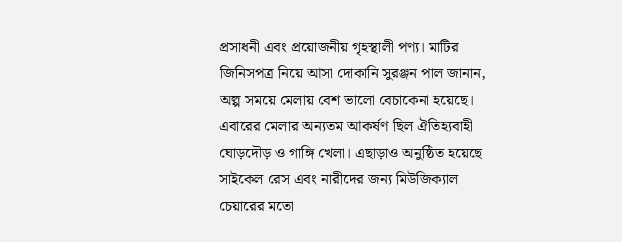প্রসাধনী এবং প্রয়োজনীয় গৃহস্থালী পণ্য। মাটির জিনিসপত্র নিয়ে আসা দোকানি সুরঞ্জন পাল জানান, অল্প সময়ে মেলায় বেশ ভালো বেচাকেনা হয়েছে।
এবারের মেলার অন্যতম আকর্ষণ ছিল ঐতিহ্যবাহী ঘোড়দৌড় ও গাঙ্গি খেলা। এছাড়াও অনুষ্ঠিত হয়েছে সাইকেল রেস এবং নারীদের জন্য মিউজিক্যাল চেয়ারের মতো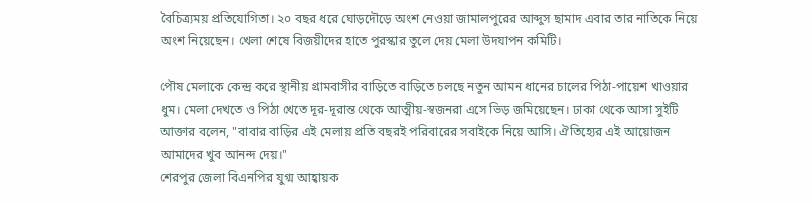বৈচিত্র্যময় প্রতিযোগিতা। ২০ বছর ধরে ঘোড়দৌড়ে অংশ নেওয়া জামালপুরের আব্দুস ছামাদ এবার তার নাতিকে নিয়ে অংশ নিয়েছেন। খেলা শেষে বিজয়ীদের হাতে পুরস্কার তুলে দেয় মেলা উদযাপন কমিটি।

পৌষ মেলাকে কেন্দ্র করে স্থানীয় গ্রামবাসীর বাড়িতে বাড়িতে চলছে নতুন আমন ধানের চালের পিঠা-পায়েশ খাওয়ার ধুম। মেলা দেখতে ও পিঠা খেতে দূর-দূরান্ত থেকে আত্মীয়-স্বজনরা এসে ভিড় জমিয়েছেন। ঢাকা থেকে আসা সুইটি আক্তার বলেন, "বাবার বাড়ির এই মেলায় প্রতি বছরই পরিবারের সবাইকে নিয়ে আসি। ঐতিহ্যের এই আয়োজন আমাদের খুব আনন্দ দেয়।"
শেরপুর জেলা বিএনপির যুগ্ম আহ্বায়ক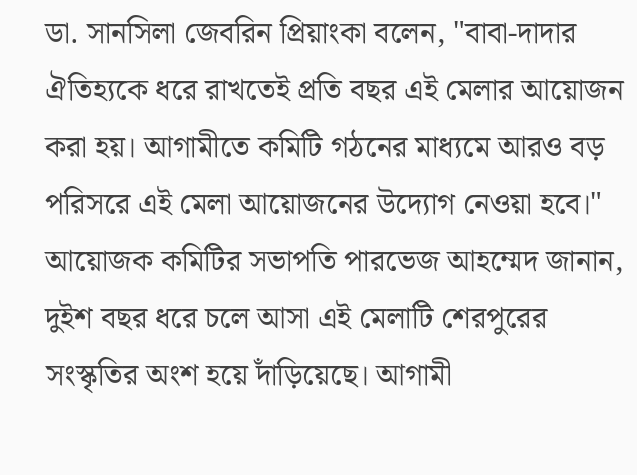ডা. সানসিলা জেবরিন প্রিয়াংকা বলেন, "বাবা-দাদার ঐতিহ্যকে ধরে রাখতেই প্রতি বছর এই মেলার আয়োজন করা হয়। আগামীতে কমিটি গঠনের মাধ্যমে আরও বড় পরিসরে এই মেলা আয়োজনের উদ্যোগ নেওয়া হবে।"
আয়োজক কমিটির সভাপতি পারভেজ আহম্মেদ জানান, দুইশ বছর ধরে চলে আসা এই মেলাটি শেরপুরের সংস্কৃতির অংশ হয়ে দাঁড়িয়েছে। আগামী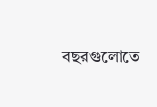বছরগুলোতে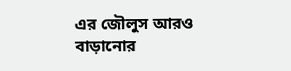এর জৌলুস আরও বাড়ানোর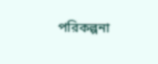পরিকল্পনা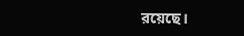রয়েছে।